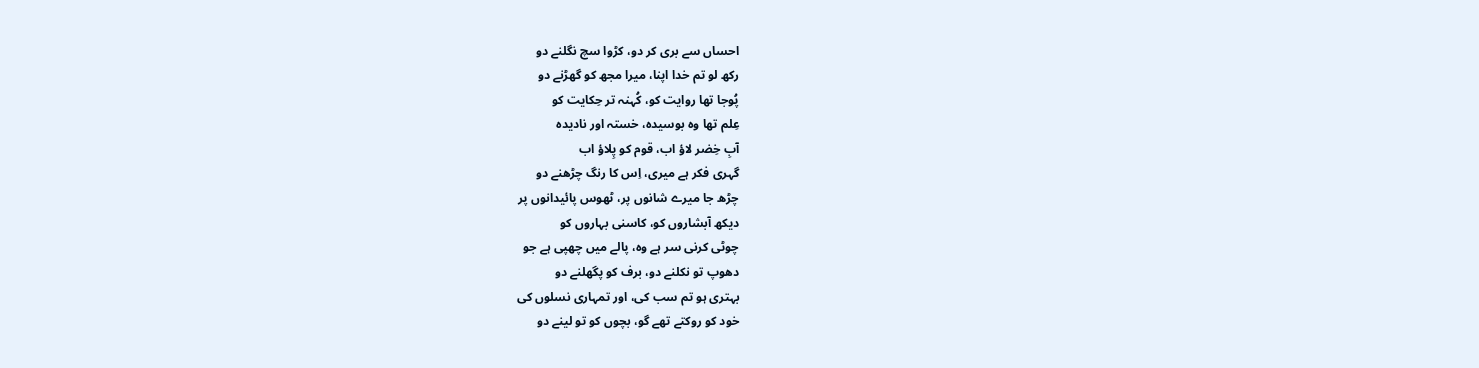احساں سے بری کر دو، کڑوا سچ نگلنے دو
رکھ لو تم خدا اپنا، میرا مجھ کو گھڑنے دو
پُوجا تھا روایت کو، کُہنہ تر حِکایت کو
عِلم تھا وہ بوسیدہ، خستہ اور نادیدہ
آبِ خِضر لاؤ اب، قوم کو پِلاؤ اب
گہری فکر ہے میری، اِس کا رنگ چڑھنے دو
چڑھ جا میرے شانوں پر، ٹھوس پائیدانوں پر
دیکھ آبشاروں کو، کاسنی بہاروں کو
چوٹی کرنی سر ہے وہ، پالے میں چھپی ہے جو
دھوپ تو نکلنے دو، برف کو پگھلنے دو
بہتری ہو تم سب کی، اور تمہاری نسلوں کی
خود کو روکتے تھے گو، بچوں کو تو لینے دو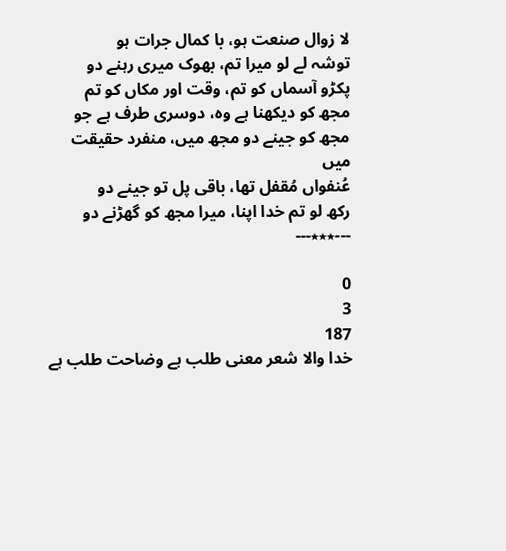لا زوال صنعت ہو، با کمال جرات ہو
توشہ لے لو میرا تم، بھوک میری رہنے دو
پکڑو آسماں کو تم، وقت اور مکاں کو تم
مجھ کو دیکھنا ہے وہ، دوسری طرف ہے جو
مجھ کو جینے دو مجھ میں، منفرد حقیقت میں
عُنفواں مُقفل تھا، باقی پل تو جینے دو
رکھ لو تم خدا اپنا، میرا مجھ کو گھڑنے دو
---٭٭٭---

0
3
187
خدا والا شعر معنی طلب ہے وضاحت طلب ہے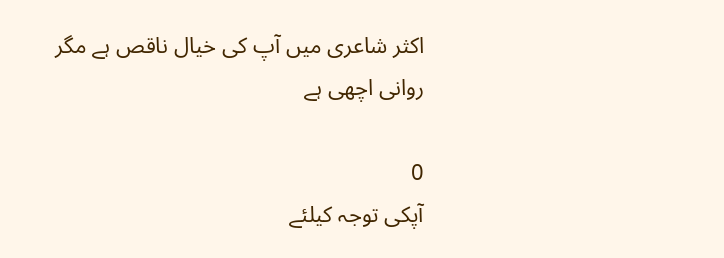اکثر شاعری میں آپ کی خیال ناقص ہے مگر روانی اچھی ہے

0
آپکی توجہ کیلئے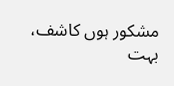مشکور ہوں کاشف،
بہت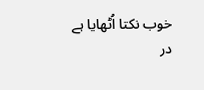خوب نکتا اُٹھایا ہے
در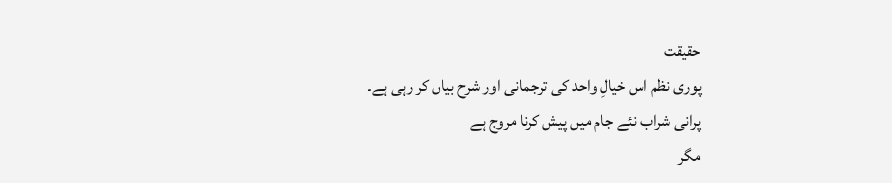حقیقت
پوری نظم اس خیالِ واحد کی ترجمانی اور شرح بیاں کر رہی ہے۔
پرانی شراب نئے جام میں پیش کرنا مروج ہے
مگر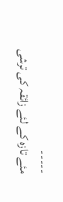-----
مئے تازہ کے لئے زائقہ کی ترشی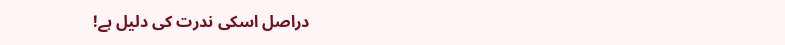دراصل اسکی ندرت کی دلیل ہے!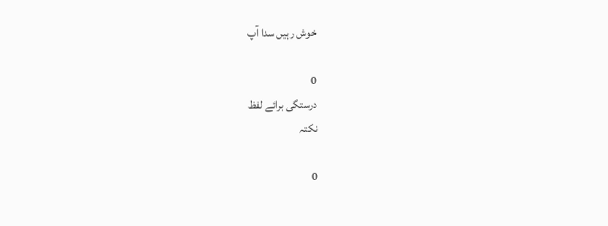خوش رہیں سدا آپ

0
درستگی برائے لفظ
نکتہ

0